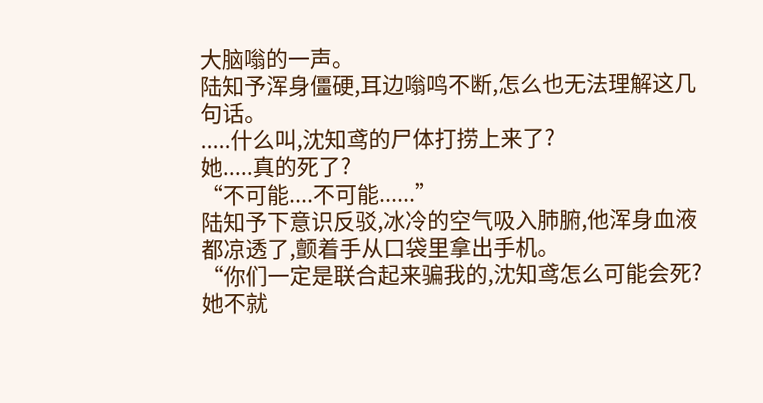大脑嗡的一声。
陆知予浑身僵硬,耳边嗡鸣不断,怎么也无法理解这几句话。
.....什么叫,沈知鸢的尸体打捞上来了?
她.....真的死了?
“不可能....不可能......”
陆知予下意识反驳,冰冷的空气吸入肺腑,他浑身血液都凉透了,颤着手从口袋里拿出手机。
“你们一定是联合起来骗我的,沈知鸢怎么可能会死?她不就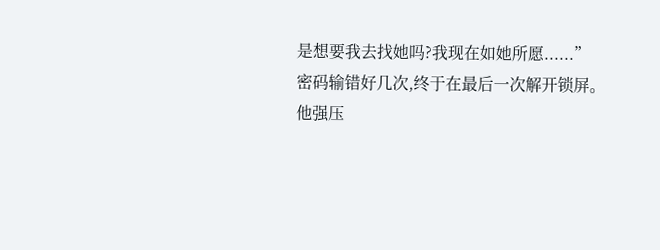是想要我去找她吗?我现在如她所愿......”
密码输错好几次,终于在最后一次解开锁屏。
他强压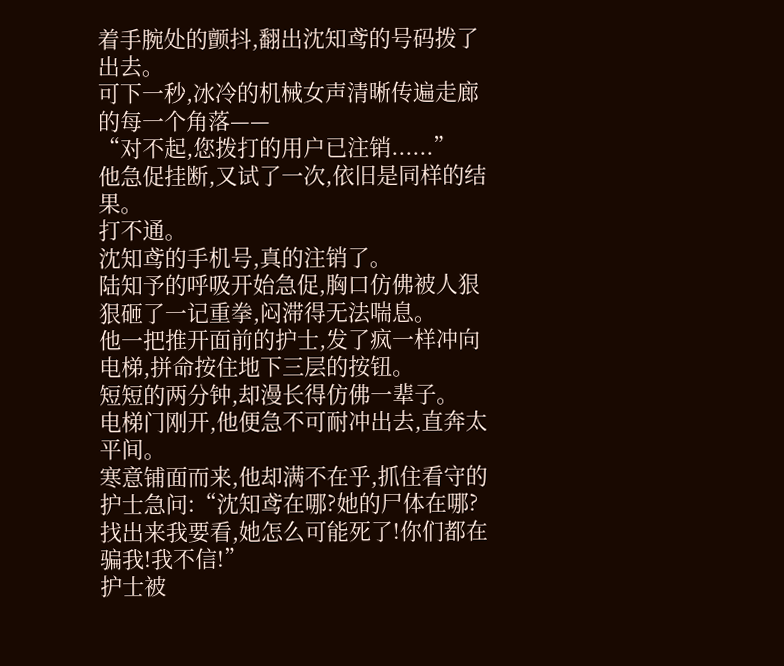着手腕处的颤抖,翻出沈知鸢的号码拨了出去。
可下一秒,冰冷的机械女声清晰传遍走廊的每一个角落——
“对不起,您拨打的用户已注销......”
他急促挂断,又试了一次,依旧是同样的结果。
打不通。
沈知鸢的手机号,真的注销了。
陆知予的呼吸开始急促,胸口仿佛被人狠狠砸了一记重拳,闷滞得无法喘息。
他一把推开面前的护士,发了疯一样冲向电梯,拼命按住地下三层的按钮。
短短的两分钟,却漫长得仿佛一辈子。
电梯门刚开,他便急不可耐冲出去,直奔太平间。
寒意铺面而来,他却满不在乎,抓住看守的护士急问:“沈知鸢在哪?她的尸体在哪?找出来我要看,她怎么可能死了!你们都在骗我!我不信!”
护士被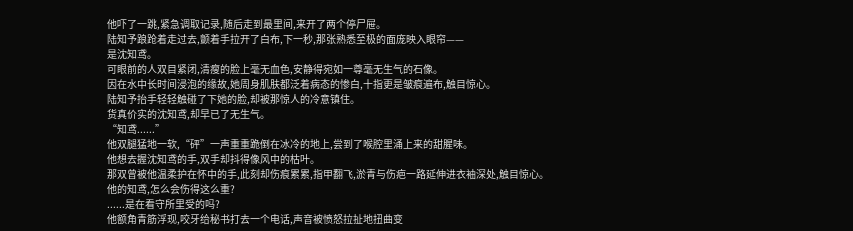他吓了一跳,紧急调取记录,随后走到最里间,来开了两个停尸屉。
陆知予踉跄着走过去,颤着手拉开了白布,下一秒,那张熟悉至极的面庞映入眼帘——
是沈知鸢。
可眼前的人双目紧闭,清瘦的脸上毫无血色,安静得宛如一尊毫无生气的石像。
因在水中长时间浸泡的缘故,她周身肌肤都泛着病态的惨白,十指更是皱痕遍布,触目惊心。
陆知予抬手轻轻触碰了下她的脸,却被那惊人的冷意镇住。
货真价实的沈知鸢,却早已了无生气。
“知鸢......”
他双腿猛地一软,“砰”一声重重跪倒在冰冷的地上,尝到了喉腔里涌上来的甜腥味。
他想去握沈知鸢的手,双手却抖得像风中的枯叶。
那双曾被他温柔护在怀中的手,此刻却伤痕累累,指甲翻飞,淤青与伤疤一路延伸进衣袖深处,触目惊心。
他的知鸢,怎么会伤得这么重?
......是在看守所里受的吗?
他额角青筋浮现,咬牙给秘书打去一个电话,声音被愤怒拉扯地扭曲变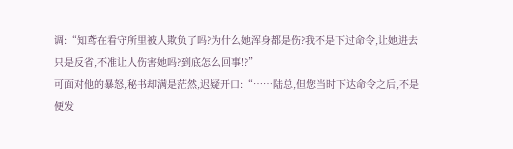调:“知鸢在看守所里被人欺负了吗?为什么她浑身都是伤?我不是下过命令,让她进去只是反省,不准让人伤害她吗?到底怎么回事!?”
可面对他的暴怒,秘书却满是茫然,迟疑开口:“……陆总,但您当时下达命令之后,不是便发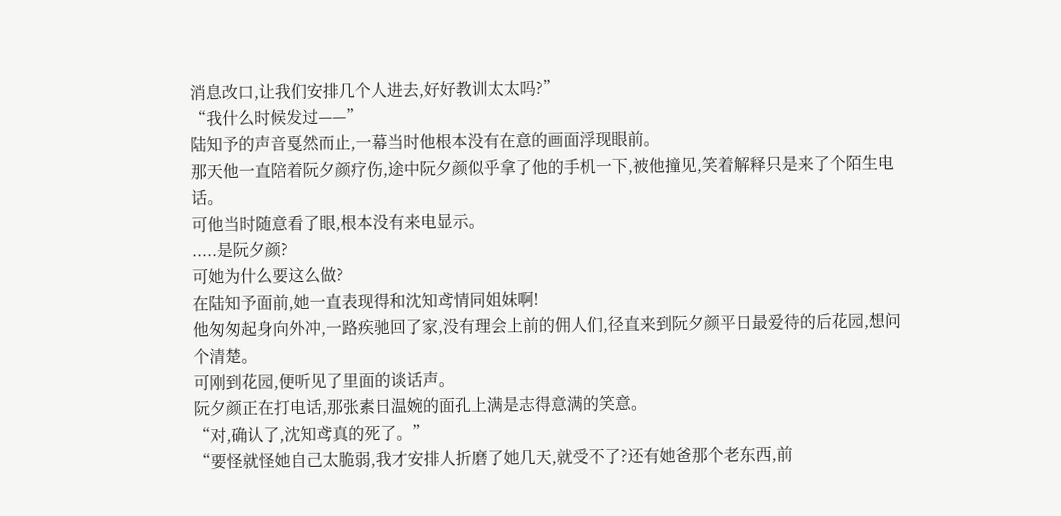消息改口,让我们安排几个人进去,好好教训太太吗?”
“我什么时候发过——”
陆知予的声音戛然而止,一幕当时他根本没有在意的画面浮现眼前。
那天他一直陪着阮夕颜疗伤,途中阮夕颜似乎拿了他的手机一下,被他撞见,笑着解释只是来了个陌生电话。
可他当时随意看了眼,根本没有来电显示。
.....是阮夕颜?
可她为什么要这么做?
在陆知予面前,她一直表现得和沈知鸢情同姐妹啊!
他匆匆起身向外冲,一路疾驰回了家,没有理会上前的佣人们,径直来到阮夕颜平日最爱待的后花园,想问个清楚。
可刚到花园,便听见了里面的谈话声。
阮夕颜正在打电话,那张素日温婉的面孔上满是志得意满的笑意。
“对,确认了,沈知鸢真的死了。”
“要怪就怪她自己太脆弱,我才安排人折磨了她几天,就受不了?还有她爸那个老东西,前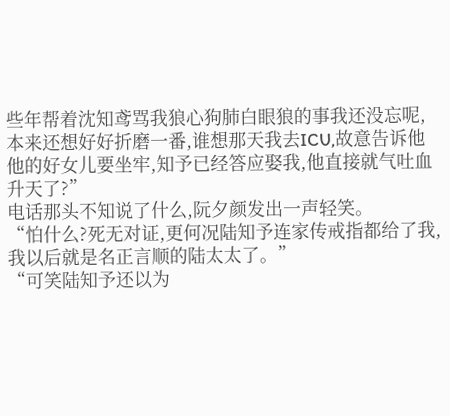些年帮着沈知鸢骂我狼心狗肺白眼狼的事我还没忘呢,本来还想好好折磨一番,谁想那天我去ICU,故意告诉他他的好女儿要坐牢,知予已经答应娶我,他直接就气吐血升天了?”
电话那头不知说了什么,阮夕颜发出一声轻笑。
“怕什么?死无对证,更何况陆知予连家传戒指都给了我,我以后就是名正言顺的陆太太了。”
“可笑陆知予还以为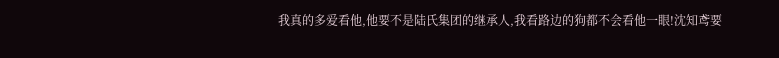我真的多爱看他,他要不是陆氏集团的继承人,我看路边的狗都不会看他一眼!沈知鸢要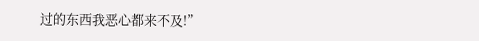过的东西我恶心都来不及!”